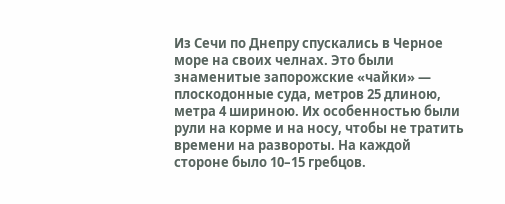Из Сечи по Днепру спускались в Черное море на своих челнах. Это были знаменитые запорожские «чайки» — плоскодонные суда, метров 25 длиною, метра 4 шириною. Их особенностью были рули на корме и на носу, чтобы не тратить времени на развороты. На каждой стороне было 10–15 гребцов.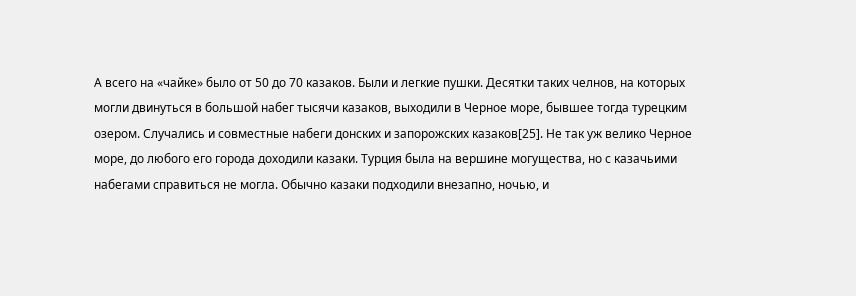А всего на «чайке» было от 50 до 70 казаков. Были и легкие пушки. Десятки таких челнов, на которых могли двинуться в большой набег тысячи казаков, выходили в Черное море, бывшее тогда турецким озером. Случались и совместные набеги донских и запорожских казаков[25]. Не так уж велико Черное море, до любого его города доходили казаки. Турция была на вершине могущества, но с казачьими набегами справиться не могла. Обычно казаки подходили внезапно, ночью, и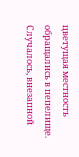цветущая местность обращались в пепелище. Случалось, внезапной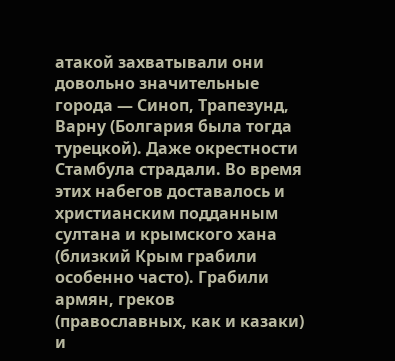атакой захватывали они довольно значительные города — Синоп, Трапезунд, Варну (Болгария была тогда турецкой). Даже окрестности Стамбула страдали. Во время этих набегов доставалось и христианским подданным султана и крымского хана (близкий Крым грабили особенно часто). Грабили армян, греков (православных, как и казаки) и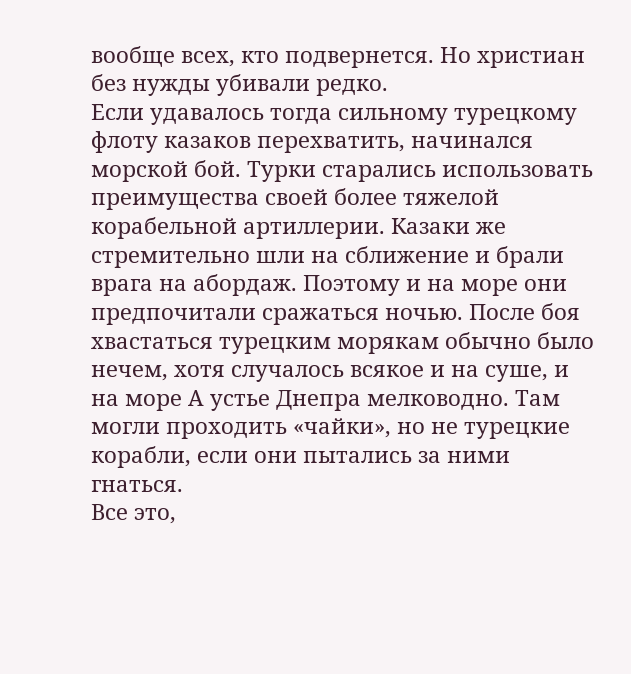вообще всех, кто подвернется. Но христиан без нужды убивали редко.
Если удавалось тогда сильному турецкому флоту казаков перехватить, начинался морской бой. Турки старались использовать преимущества своей более тяжелой корабельной артиллерии. Казаки же стремительно шли на сближение и брали врага на абордаж. Поэтому и на море они предпочитали сражаться ночью. После боя хвастаться турецким морякам обычно было нечем, хотя случалось всякое и на суше, и на море А устье Днепра мелководно. Там могли проходить «чайки», но не турецкие корабли, если они пытались за ними гнаться.
Все это,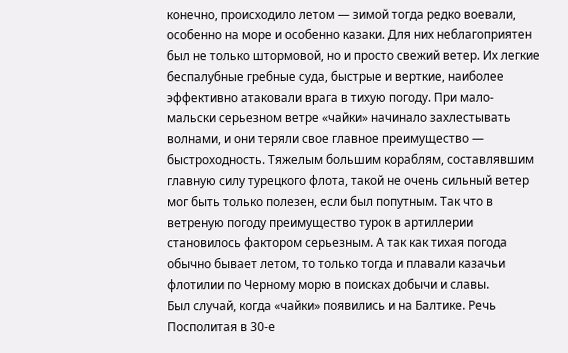конечно, происходило летом — зимой тогда редко воевали, особенно на море и особенно казаки. Для них неблагоприятен был не только штормовой, но и просто свежий ветер. Их легкие беспалубные гребные суда, быстрые и верткие, наиболее эффективно атаковали врага в тихую погоду. При мало-мальски серьезном ветре «чайки» начинало захлестывать волнами, и они теряли свое главное преимущество — быстроходность. Тяжелым большим кораблям, составлявшим главную силу турецкого флота, такой не очень сильный ветер мог быть только полезен, если был попутным. Так что в ветреную погоду преимущество турок в артиллерии становилось фактором серьезным. А так как тихая погода обычно бывает летом, то только тогда и плавали казачьи флотилии по Черному морю в поисках добычи и славы.
Был случай, когда «чайки» появились и на Балтике. Речь Посполитая в 30-е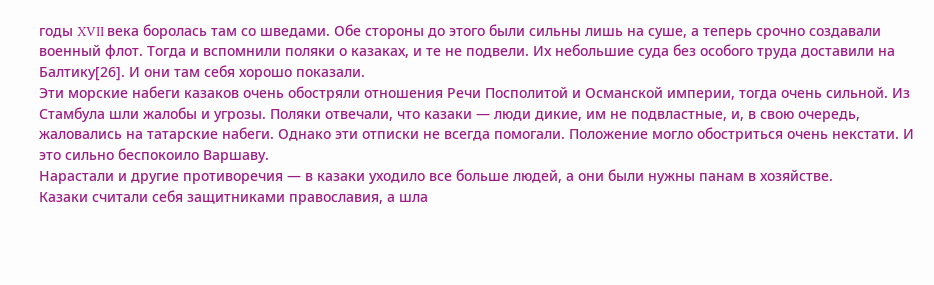годы XVII века боролась там со шведами. Обе стороны до этого были сильны лишь на суше, а теперь срочно создавали военный флот. Тогда и вспомнили поляки о казаках, и те не подвели. Их небольшие суда без особого труда доставили на Балтику[26]. И они там себя хорошо показали.
Эти морские набеги казаков очень обостряли отношения Речи Посполитой и Османской империи, тогда очень сильной. Из Стамбула шли жалобы и угрозы. Поляки отвечали, что казаки — люди дикие, им не подвластные, и, в свою очередь, жаловались на татарские набеги. Однако эти отписки не всегда помогали. Положение могло обостриться очень некстати. И это сильно беспокоило Варшаву.
Нарастали и другие противоречия — в казаки уходило все больше людей, а они были нужны панам в хозяйстве.
Казаки считали себя защитниками православия, а шла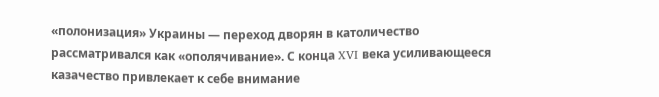«полонизация» Украины — переход дворян в католичество рассматривался как «ополячивание». С конца XVI века усиливающееся казачество привлекает к себе внимание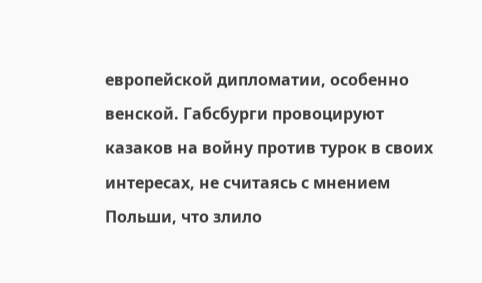европейской дипломатии, особенно венской. Габсбурги провоцируют казаков на войну против турок в своих интересах, не считаясь с мнением Польши, что злило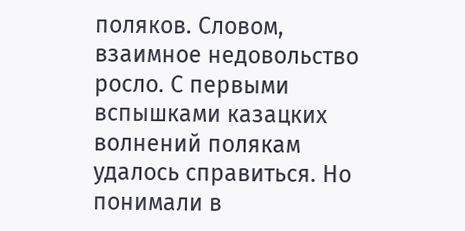поляков. Словом, взаимное недовольство росло. С первыми вспышками казацких волнений полякам удалось справиться. Но понимали в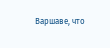Варшаве, что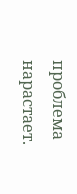проблема нарастает.